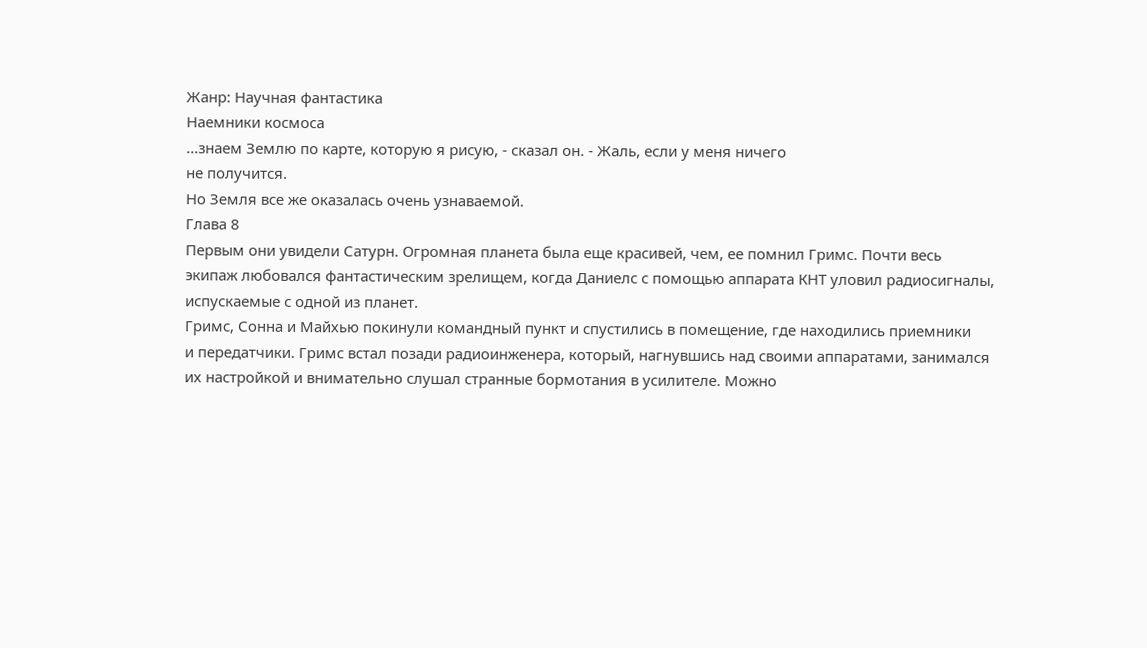Жанр: Научная фантастика
Наемники космоса
...знаем Землю по карте, которую я рисую, - сказал он. - Жаль, если у меня ничего
не получится.
Но Земля все же оказалась очень узнаваемой.
Глава 8
Первым они увидели Сатурн. Огромная планета была еще красивей, чем, ее помнил Гримс. Почти весь
экипаж любовался фантастическим зрелищем, когда Даниелс с помощью аппарата КНТ уловил радиосигналы,
испускаемые с одной из планет.
Гримс, Сонна и Майхью покинули командный пункт и спустились в помещение, где находились приемники
и передатчики. Гримс встал позади радиоинженера, который, нагнувшись над своими аппаратами, занимался
их настройкой и внимательно слушал странные бормотания в усилителе. Можно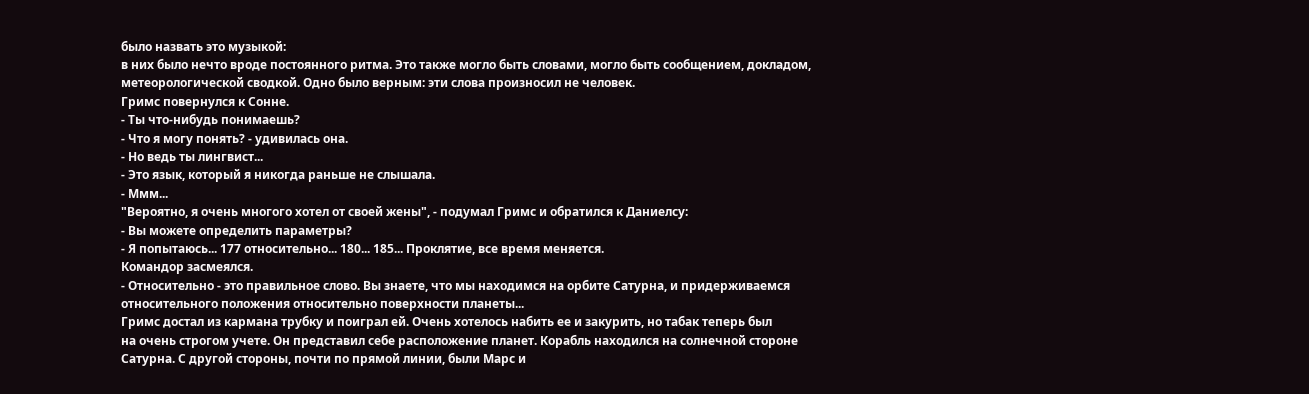было назвать это музыкой:
в них было нечто вроде постоянного ритма. Это также могло быть словами, могло быть сообщением, докладом,
метеорологической сводкой. Одно было верным: эти слова произносил не человек.
Гримс повернулся к Сонне.
- Ты что-нибудь понимаешь?
- Что я могу понять? - удивилась она.
- Но ведь ты лингвист...
- Это язык, который я никогда раньше не слышала.
- Ммм...
"Вероятно, я очень многого хотел от своей жены", - подумал Гримс и обратился к Даниелсу:
- Вы можете определить параметры?
- Я попытаюсь... 177 относительно... 180... 185... Проклятие, все время меняется.
Командор засмеялся.
- Относительно - это правильное слово. Вы знаете, что мы находимся на орбите Сатурна, и придерживаемся
относительного положения относительно поверхности планеты...
Гримс достал из кармана трубку и поиграл ей. Очень хотелось набить ее и закурить, но табак теперь был
на очень строгом учете. Он представил себе расположение планет. Корабль находился на солнечной стороне
Сатурна. С другой стороны, почти по прямой линии, были Марс и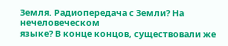Земля. Радиопередача с Земли? На нечеловеческом
языке? В конце концов, существовали же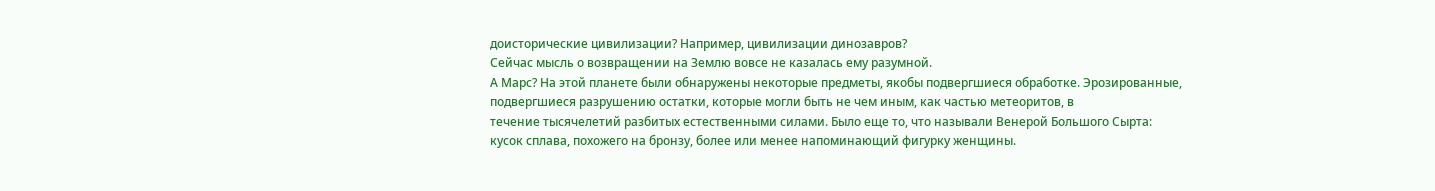доисторические цивилизации? Например, цивилизации динозавров?
Сейчас мысль о возвращении на Землю вовсе не казалась ему разумной.
А Марс? На этой планете были обнаружены некоторые предметы, якобы подвергшиеся обработке. Эрозированные,
подвергшиеся разрушению остатки, которые могли быть не чем иным, как частью метеоритов, в
течение тысячелетий разбитых естественными силами. Было еще то, что называли Венерой Большого Сырта:
кусок сплава, похожего на бронзу, более или менее напоминающий фигурку женщины.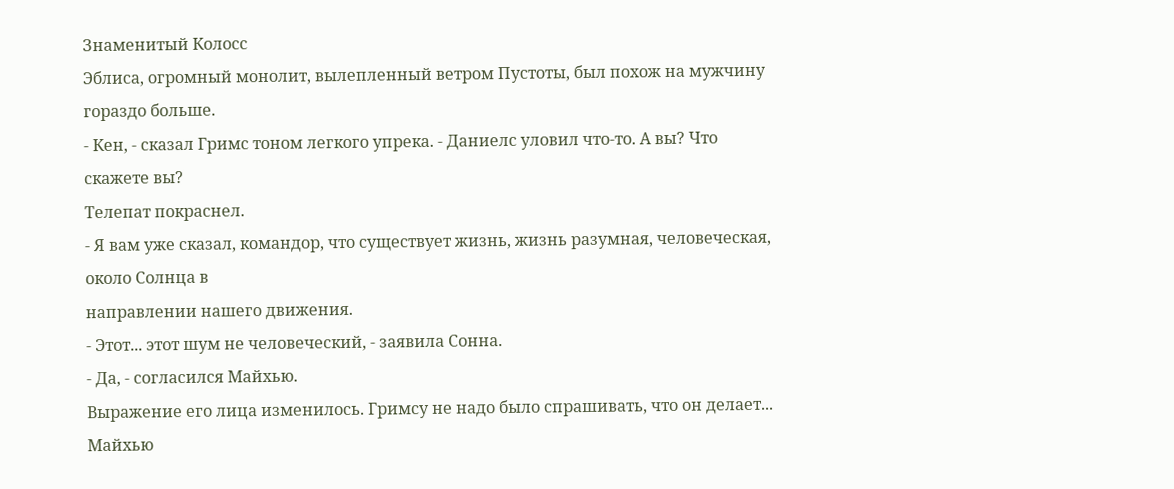Знаменитый Колосс
Эблиса, огромный монолит, вылепленный ветром Пустоты, был похож на мужчину гораздо больше.
- Кен, - сказал Гримс тоном легкого упрека. - Даниелс уловил что-то. А вы? Что скажете вы?
Телепат покраснел.
- Я вам уже сказал, командор, что существует жизнь, жизнь разумная, человеческая, около Солнца в
направлении нашего движения.
- Этот... этот шум не человеческий, - заявила Сонна.
- Да, - согласился Майхью.
Выражение его лица изменилось. Гримсу не надо было спрашивать, что он делает... Майхью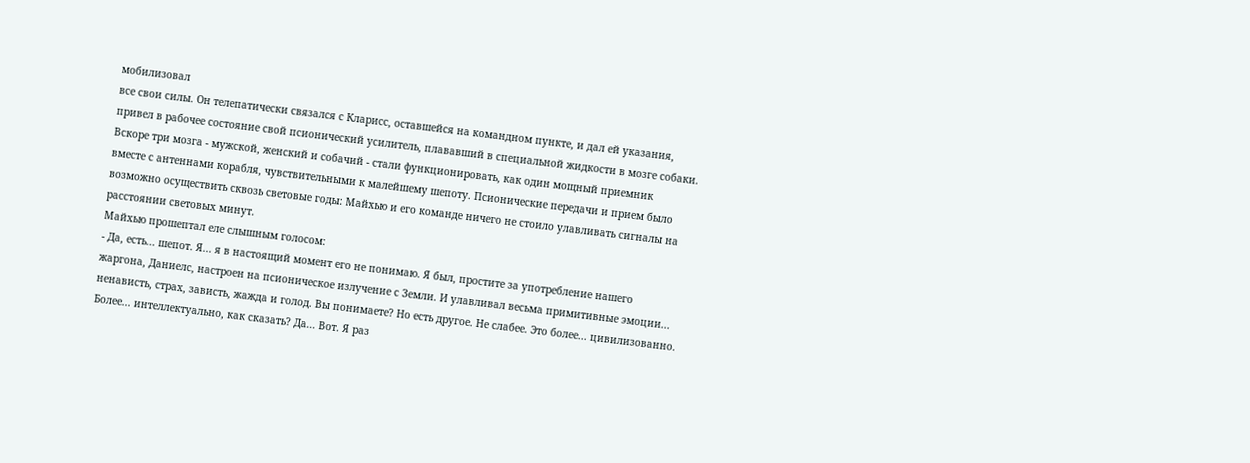мобилизовал
все свои силы. Он телепатически связался с Кларисс, оставшейся на командном пункте, и дал ей указания,
привел в рабочее состояние свой псионический усилитель, плававший в специальной жидкости в мозге собаки.
Вскоре три мозга - мужской, женский и собачий - стали функционировать, как один мощный приемник
вместе с антеннами корабля, чувствительными к малейшему шепоту. Псионические передачи и прием было
возможно осуществить сквозь световые годы: Майхью и его команде ничего не стоило улавливать сигналы на
расстоянии световых минут.
Майхью прошептал еле слышным голосом:
- Да, есть... шепот. Я... я в настоящий момент его не понимаю. Я был, простите за употребление нашего
жаргона, Даниелс, настроен на псионическое излучение с Земли. И улавливал весьма примитивные эмоции...
ненависть, страх, зависть, жажда и голод. Вы понимаете? Но есть другое. Не слабее. Это более... цивилизованно.
Более... интеллектуально, как сказать? Да... Вот. Я раз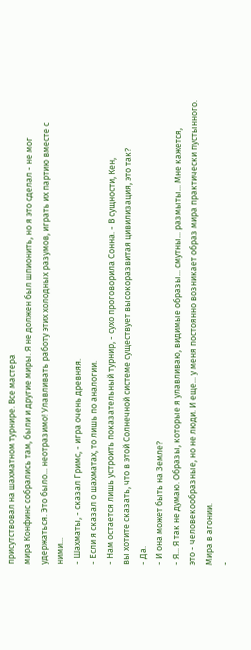присутствовал на шахматном турнире. Все мастера
мира Конфинс собрались там, были и другие миры. Я не должен был шпионить, но я это сделал - не мог
удержаться. Это было... неотразимо! Улавливать работу этих холодных разумов, играть их партию вместе с
ними...
- Шахматы, - сказал Гримс, - игра очень древняя.
- Если я сказал о шахматах, то лишь по аналогии.
- Нам остается лишь устроить показательный турнир, - сухо проговорила Сонна. - В сущности, Кен,
вы хотите сказать, что в этой Солнечной системе существует высокоразвитая цивилизация, это так?
- Да.
- И она может быть на Земле?
- Я... Я так не думаю. Образы, которые я улавливаю, видимые образы... смутны... размыты... Мне кажется,
это - человекообразные, но не люди. И еще... у меня постоянно возникает образ мира практически пустынного.
Мира в агонии.
-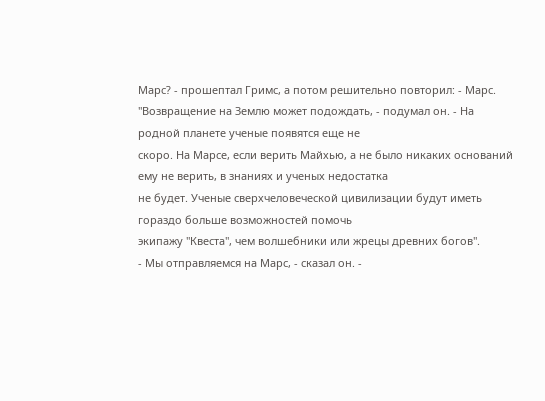Марс? - прошептал Гримс, а потом решительно повторил: - Марс.
"Возвращение на Землю может подождать, - подумал он. - На родной планете ученые появятся еще не
скоро. На Марсе, если верить Майхью, а не было никаких оснований ему не верить, в знаниях и ученых недостатка
не будет. Ученые сверхчеловеческой цивилизации будут иметь гораздо больше возможностей помочь
экипажу "Квеста", чем волшебники или жрецы древних богов".
- Мы отправляемся на Марс, - сказал он. -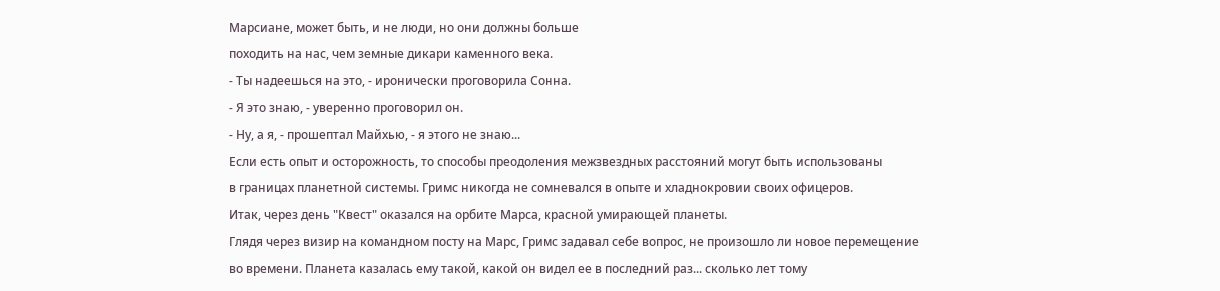Марсиане, может быть, и не люди, но они должны больше
походить на нас, чем земные дикари каменного века.
- Ты надеешься на это, - иронически проговорила Сонна.
- Я это знаю, - уверенно проговорил он.
- Ну, а я, - прошептал Майхью, - я этого не знаю...
Если есть опыт и осторожность, то способы преодоления межзвездных расстояний могут быть использованы
в границах планетной системы. Гримс никогда не сомневался в опыте и хладнокровии своих офицеров.
Итак, через день "Квест" оказался на орбите Марса, красной умирающей планеты.
Глядя через визир на командном посту на Марс, Гримс задавал себе вопрос, не произошло ли новое перемещение
во времени. Планета казалась ему такой, какой он видел ее в последний раз... сколько лет тому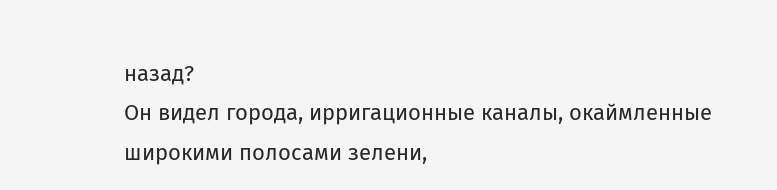назад?
Он видел города, ирригационные каналы, окаймленные широкими полосами зелени,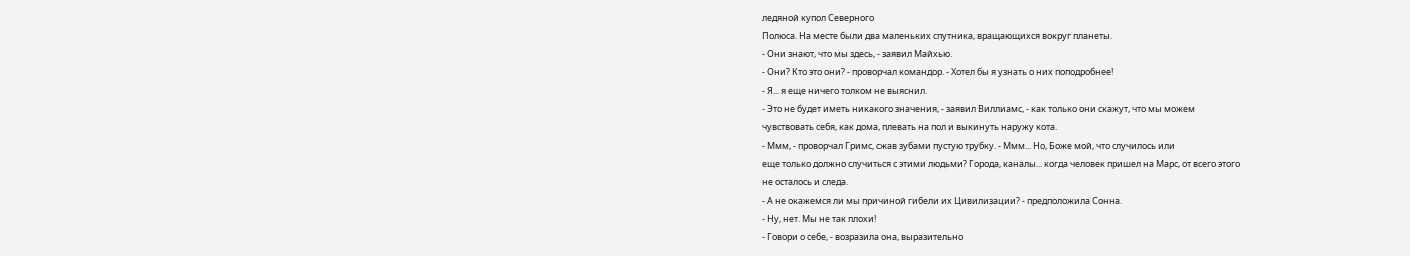ледяной купол Северного
Полюса. На месте были два маленьких спутника, вращающихся вокруг планеты.
- Они знают, что мы здесь, - заявил Майхью.
- Они? Кто это они? - проворчал командор. - Хотел бы я узнать о них поподробнее!
- Я... я еще ничего толком не выяснил.
- Это не будет иметь никакого значения, - заявил Виллиамс, - как только они скажут, что мы можем
чувствовать себя, как дома, плевать на пол и выкинуть наружу кота.
- Ммм, - проворчал Гримс, сжав зубами пустую трубку. - Ммм... Но, Боже мой, что случилось или
еще только должно случиться с этими людьми? Города, каналы... когда человек пришел на Марс, от всего этого
не осталось и следа.
- А не окажемся ли мы причиной гибели их Цивилизации? - предположила Сонна.
- Ну, нет. Мы не так плохи!
- Говори о себе, - возразила она, выразительно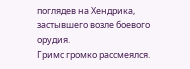поглядев на Хендрика, застывшего возле боевого орудия.
Гримс громко рассмеялся.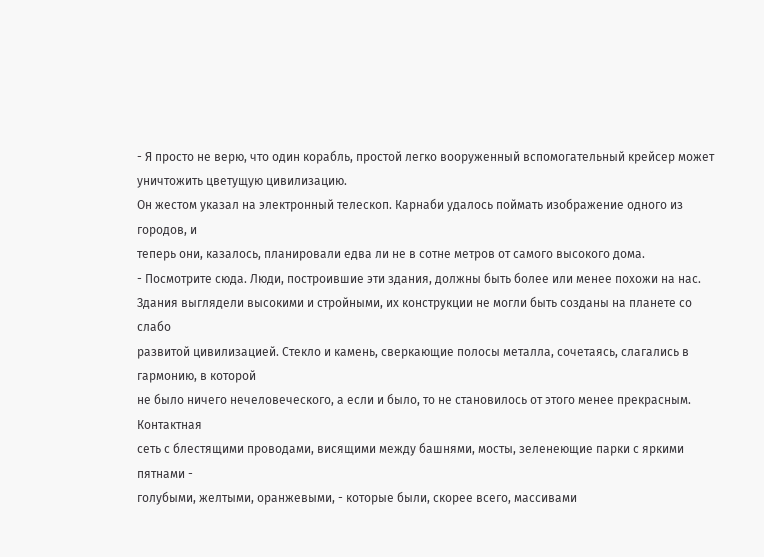- Я просто не верю, что один корабль, простой легко вооруженный вспомогательный крейсер может
уничтожить цветущую цивилизацию.
Он жестом указал на электронный телескоп. Карнаби удалось поймать изображение одного из городов, и
теперь они, казалось, планировали едва ли не в сотне метров от самого высокого дома.
- Посмотрите сюда. Люди, построившие эти здания, должны быть более или менее похожи на нас.
Здания выглядели высокими и стройными, их конструкции не могли быть созданы на планете со слабо
развитой цивилизацией. Стекло и камень, сверкающие полосы металла, сочетаясь, слагались в гармонию, в которой
не было ничего нечеловеческого, а если и было, то не становилось от этого менее прекрасным. Контактная
сеть с блестящими проводами, висящими между башнями, мосты, зеленеющие парки с яркими пятнами -
голубыми, желтыми, оранжевыми, - которые были, скорее всего, массивами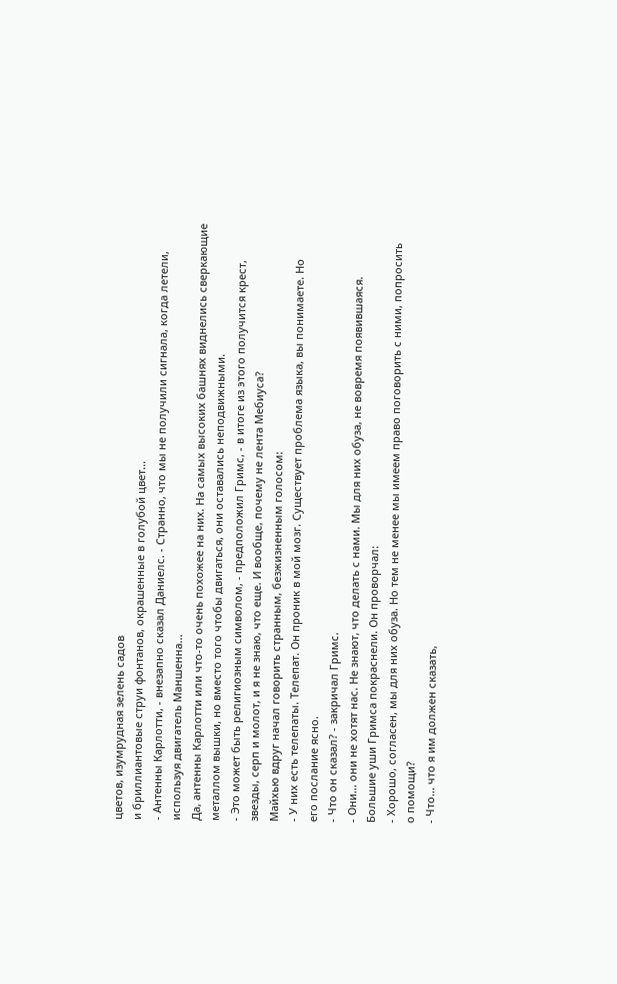цветов, изумрудная зелень садов
и бриллиантовые струи фонтанов, окрашенные в голубой цвет...
- Антенны Карлотти, - внезапно сказал Даниелс. - Странно, что мы не получили сигнала, когда летели,
используя двигатель Маншенна...
Да, антенны Карлотти или что-то очень похожее на них. На самых высоких башнях виднелись сверкающие
металлом вышки, но вместо того чтобы двигаться, они оставались неподвижными.
- Это может быть религиозным символом, - предположил Гримс, - в итоге из этого получится крест,
звезды, серп и молот, и я не знаю, что еще. И вообще, почему не лента Мебиуса?
Майхью вдруг начал говорить странным, безжизненным голосом:
- У них есть телепаты. Телепат. Он проник в мой мозг. Существует проблема языка, вы понимаете. Но
его послание ясно.
- Что он сказал? - закричал Гримс.
- Они... они не хотят нас. Не знают, что делать с нами. Мы для них обуза, не вовремя появившаяся.
Большие уши Гримса покраснели. Он проворчал:
- Хорошо, согласен, мы для них обуза. Но тем не менее мы имеем право поговорить с ними, попросить
о помощи?
- Что... что я им должен сказать,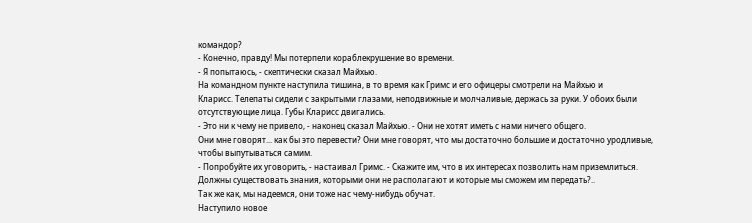командор?
- Конечно, правду! Мы потерпели кораблекрушение во времени.
- Я попытаюсь, - скептически сказал Майхью.
На командном пункте наступила тишина, в то время как Гримс и его офицеры смотрели на Майхью и
Кларисс. Телепаты сидели с закрытыми глазами, неподвижные и молчаливые, держась за руки. У обоих были
отсутствующие лица. Губы Кларисс двигались.
- Это ни к чему не привело, - наконец сказал Майхью. - Они не хотят иметь с нами ничего общего.
Они мне говорят... как бы это перевести? Они мне говорят, что мы достаточно большие и достаточно уродливые,
чтобы выпутываться самим.
- Попробуйте их уговорить, - настаивал Гримс. - Скажите им, что в их интересах позволить нам приземлиться.
Должны существовать знания, которыми они не располагают и которые мы сможем им передать?..
Так же как, мы надеемся, они тоже нас чему-нибудь обучат.
Наступило новое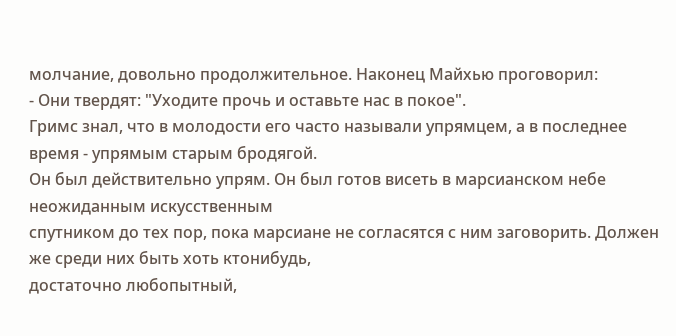молчание, довольно продолжительное. Наконец Майхью проговорил:
- Они твердят: "Уходите прочь и оставьте нас в покое".
Гримс знал, что в молодости его часто называли упрямцем, а в последнее время - упрямым старым бродягой.
Он был действительно упрям. Он был готов висеть в марсианском небе неожиданным искусственным
спутником до тех пор, пока марсиане не согласятся с ним заговорить. Должен же среди них быть хоть ктонибудь,
достаточно любопытный,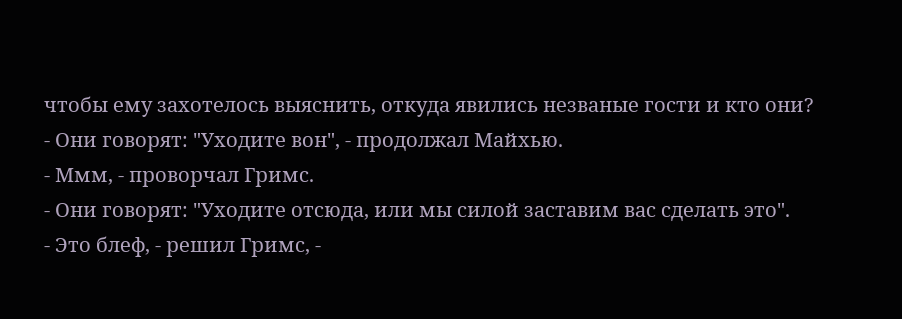чтобы ему захотелось выяснить, откуда явились незваные гости и кто они?
- Они говорят: "Уходите вон", - продолжал Майхью.
- Ммм, - проворчал Гримс.
- Они говорят: "Уходите отсюда, или мы силой заставим вас сделать это".
- Это блеф, - решил Гримс, -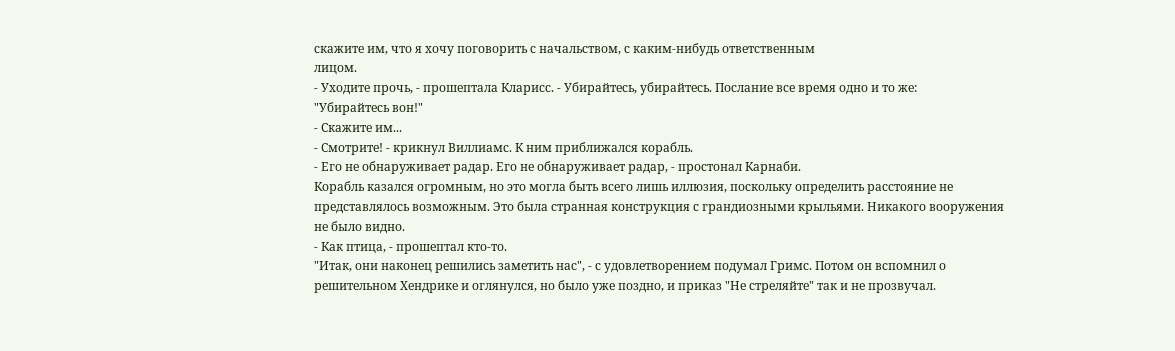скажите им, что я хочу поговорить с начальством, с каким-нибудь ответственным
лицом.
- Уходите прочь, - прошептала Кларисс. - Убирайтесь, убирайтесь. Послание все время одно и то же:
"Убирайтесь вон!"
- Скажите им...
- Смотрите! - крикнул Виллиамс. К ним приближался корабль.
- Его не обнаруживает радар. Его не обнаруживает радар, - простонал Карнаби.
Корабль казался огромным, но это могла быть всего лишь иллюзия, поскольку определить расстояние не
представлялось возможным. Это была странная конструкция с грандиозными крыльями. Никакого вооружения
не было видно.
- Как птица, - прошептал кто-то.
"Итак, они наконец решились заметить нас", - с удовлетворением подумал Гримс. Потом он вспомнил о
решительном Хендрике и оглянулся, но было уже поздно, и приказ "Не стреляйте" так и не прозвучал.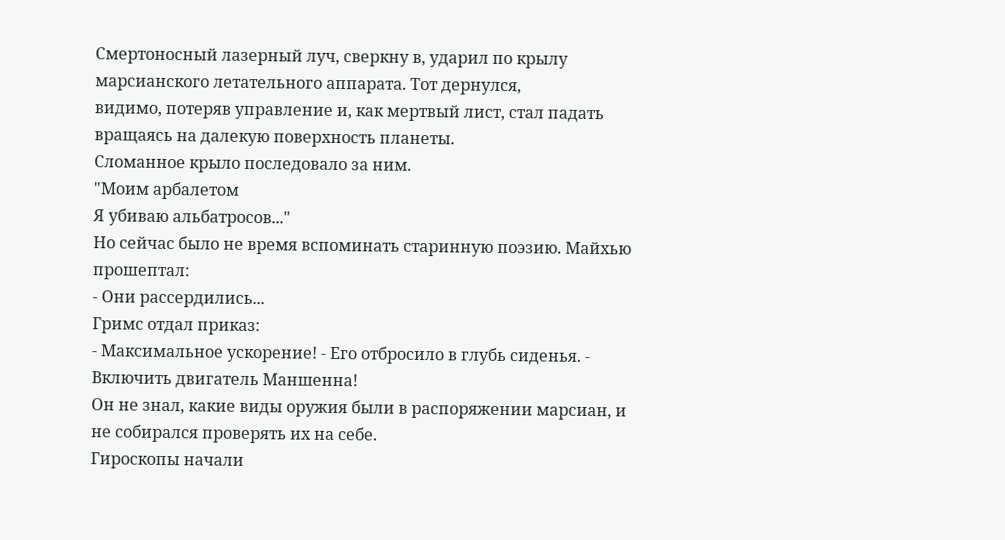Смертоносный лазерный луч, сверкну в, ударил по крылу марсианского летательного аппарата. Тот дернулся,
видимо, потеряв управление и, как мертвый лист, стал падать вращаясь на далекую поверхность планеты.
Сломанное крыло последовало за ним.
"Моим арбалетом
Я убиваю альбатросов..."
Но сейчас было не время вспоминать старинную поэзию. Майхью прошептал:
- Они рассердились...
Гримс отдал приказ:
- Максимальное ускорение! - Его отбросило в глубь сиденья. - Включить двигатель Маншенна!
Он не знал, какие виды оружия были в распоряжении марсиан, и не собирался проверять их на себе.
Гироскопы начали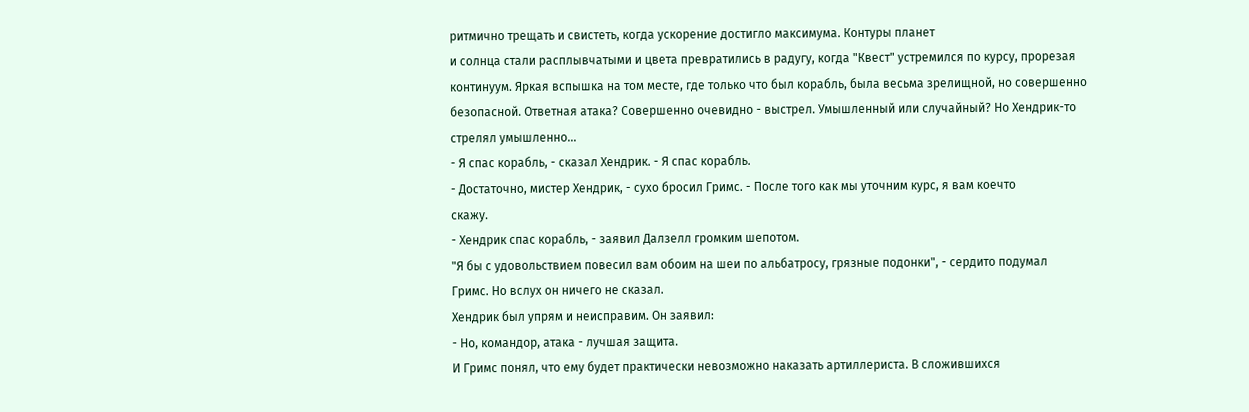ритмично трещать и свистеть, когда ускорение достигло максимума. Контуры планет
и солнца стали расплывчатыми и цвета превратились в радугу, когда "Квест" устремился по курсу, прорезая
континуум. Яркая вспышка на том месте, где только что был корабль, была весьма зрелищной, но совершенно
безопасной. Ответная атака? Совершенно очевидно - выстрел. Умышленный или случайный? Но Хендрик-то
стрелял умышленно...
- Я спас корабль, - сказал Хендрик. - Я спас корабль.
- Достаточно, мистер Хендрик, - сухо бросил Гримс. - После того как мы уточним курс, я вам коечто
скажу.
- Хендрик спас корабль, - заявил Далзелл громким шепотом.
"Я бы с удовольствием повесил вам обоим на шеи по альбатросу, грязные подонки", - сердито подумал
Гримс. Но вслух он ничего не сказал.
Хендрик был упрям и неисправим. Он заявил:
- Но, командор, атака - лучшая защита.
И Гримс понял, что ему будет практически невозможно наказать артиллериста. В сложившихся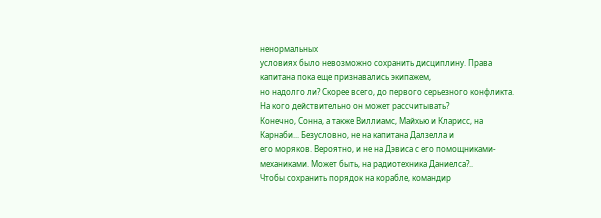ненормальных
условиях было невозможно сохранить дисциплину. Права капитана пока еще признавались экипажем,
но надолго ли? Скорее всего, до первого серьезного конфликта. На кого действительно он может рассчитывать?
Конечно, Сонна, а также Виллиамс, Майхью и Кларисс, на Карнаби... Безусловно, не на капитана Далзелла и
его моряков. Вероятно, и не на Дэвиса с его помощниками-механиками. Может быть, на радиотехника Даниелса?..
Чтобы сохранить порядок на корабле, командир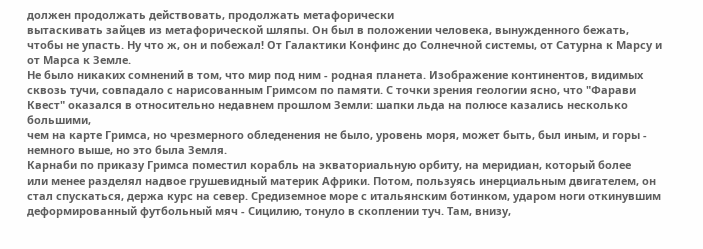должен продолжать действовать, продолжать метафорически
вытаскивать зайцев из метафорической шляпы. Он был в положении человека, вынужденного бежать,
чтобы не упасть. Ну что ж, он и побежал! От Галактики Конфинс до Солнечной системы, от Сатурна к Марсу и
от Марса к Земле.
Не было никаких сомнений в том, что мир под ним - родная планета. Изображение континентов, видимых
сквозь тучи, совпадало с нарисованным Гримсом по памяти. С точки зрения геологии ясно, что "Фарави
Квест" оказался в относительно недавнем прошлом Земли: шапки льда на полюсе казались несколько большими,
чем на карте Гримса, но чрезмерного обледенения не было, уровень моря, может быть, был иным, и горы -
немного выше, но это была Земля.
Карнаби по приказу Гримса поместил корабль на экваториальную орбиту, на меридиан, который более
или менее разделял надвое грушевидный материк Африки. Потом, пользуясь инерциальным двигателем, он
стал спускаться, держа курс на север. Средиземное море с итальянским ботинком, ударом ноги откинувшим
деформированный футбольный мяч - Сицилию, тонуло в скоплении туч. Там, внизу,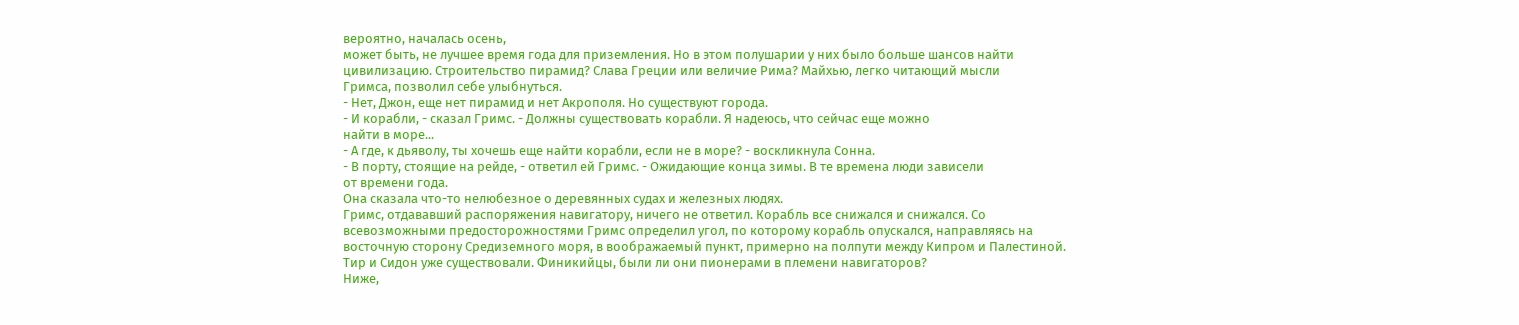вероятно, началась осень,
может быть, не лучшее время года для приземления. Но в этом полушарии у них было больше шансов найти
цивилизацию. Строительство пирамид? Слава Греции или величие Рима? Майхью, легко читающий мысли
Гримса, позволил себе улыбнуться.
- Нет, Джон, еще нет пирамид и нет Акрополя. Но существуют города.
- И корабли, - сказал Гримс. - Должны существовать корабли. Я надеюсь, что сейчас еще можно
найти в море...
- А где, к дьяволу, ты хочешь еще найти корабли, если не в море? - воскликнула Сонна.
- В порту, стоящие на рейде, - ответил ей Гримс. - Ожидающие конца зимы. В те времена люди зависели
от времени года.
Она сказала что-то нелюбезное о деревянных судах и железных людях.
Гримс, отдававший распоряжения навигатору, ничего не ответил. Корабль все снижался и снижался. Со
всевозможными предосторожностями Гримс определил угол, по которому корабль опускался, направляясь на
восточную сторону Средиземного моря, в воображаемый пункт, примерно на полпути между Кипром и Палестиной.
Тир и Сидон уже существовали. Финикийцы, были ли они пионерами в племени навигаторов?
Ниже,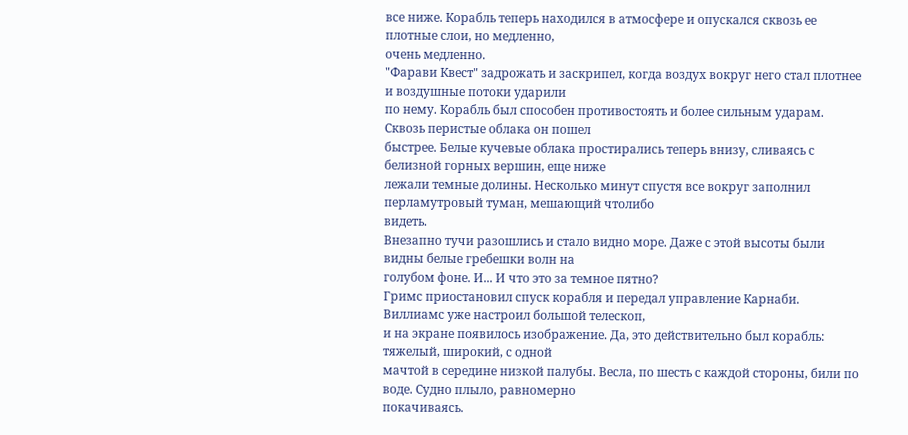все ниже. Корабль теперь находился в атмосфере и опускался сквозь ее плотные слои, но медленно,
очень медленно.
"Фарави Квест" задрожать и заскрипел, когда воздух вокруг него стал плотнее и воздушные потоки ударили
по нему. Корабль был способен противостоять и более сильным ударам. Сквозь перистые облака он пошел
быстрее. Белые кучевые облака простирались теперь внизу, сливаясь с белизной горных вершин, еще ниже
лежали темные долины. Несколько минут спустя все вокруг заполнил перламутровый туман, мешающий чтолибо
видеть.
Внезапно тучи разошлись и стало видно море. Даже с этой высоты были видны белые гребешки волн на
голубом фоне. И... И что это за темное пятно?
Гримс приостановил спуск корабля и передал управление Карнаби. Виллиамс уже настроил большой телескоп,
и на экране появилось изображение. Да, это действительно был корабль: тяжелый, широкий, с одной
мачтой в середине низкой палубы. Весла, по шесть с каждой стороны, били по воде. Судно плыло, равномерно
покачиваясь.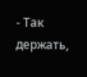- Так держать,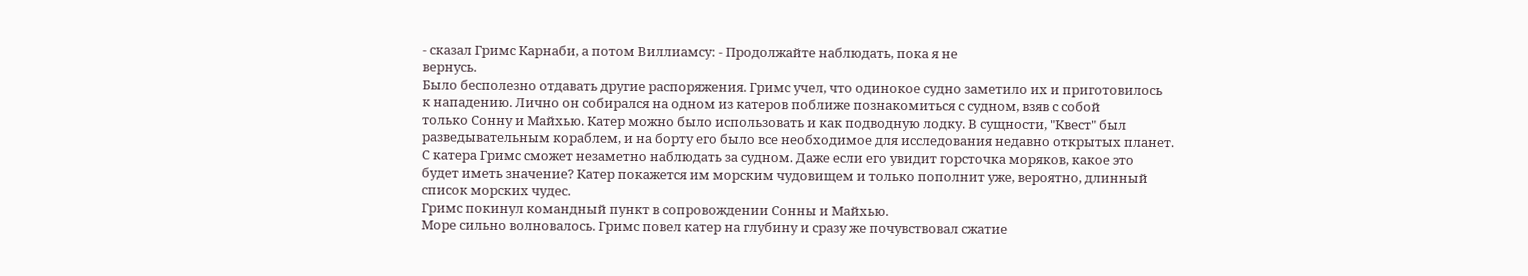- сказал Гримс Карнаби, а потом Виллиамсу: - Продолжайте наблюдать, пока я не
вернусь.
Было бесполезно отдавать другие распоряжения. Гримс учел, что одинокое судно заметило их и приготовилось
к нападению. Лично он собирался на одном из катеров поближе познакомиться с судном, взяв с собой
только Сонну и Майхью. Катер можно было использовать и как подводную лодку. В сущности, "Квест" был
разведывательным кораблем, и на борту его было все необходимое для исследования недавно открытых планет.
С катера Гримс сможет незаметно наблюдать за судном. Даже если его увидит горсточка моряков, какое это
будет иметь значение? Катер покажется им морским чудовищем и только пополнит уже, вероятно, длинный
список морских чудес.
Гримс покинул командный пункт в сопровождении Сонны и Майхью.
Море сильно волновалось. Гримс повел катер на глубину и сразу же почувствовал сжатие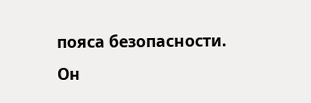пояса безопасности.
Он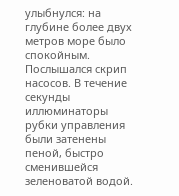улыбнулся: на глубине более двух метров море было спокойным. Послышался скрип насосов. В течение
секунды иллюминаторы рубки управления были затенены пеной, быстро сменившейся зеленоватой водой.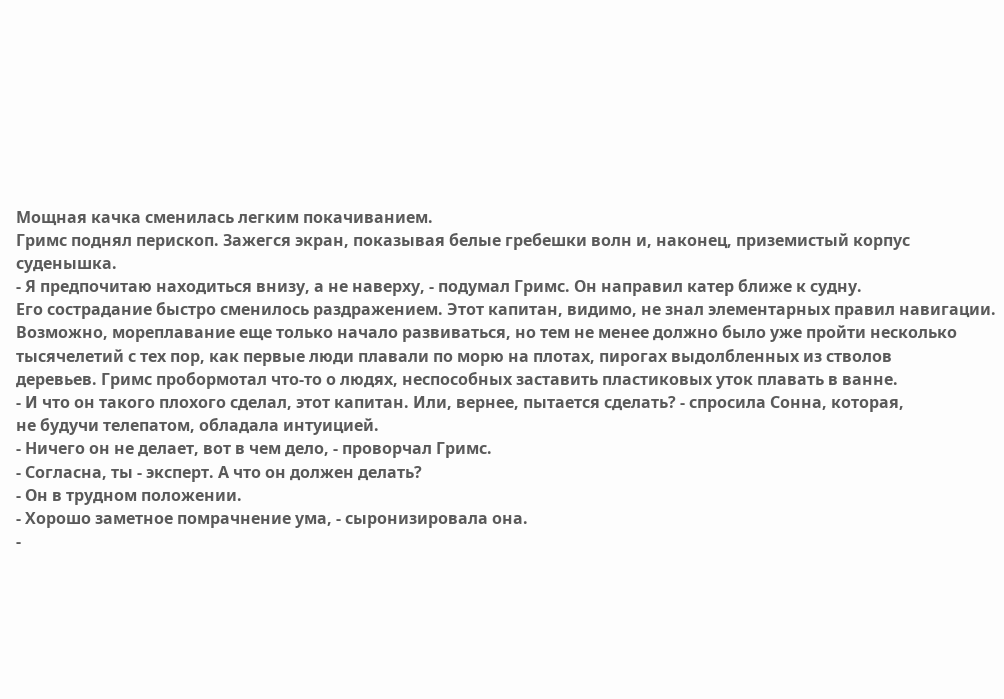Мощная качка сменилась легким покачиванием.
Гримс поднял перископ. Зажегся экран, показывая белые гребешки волн и, наконец, приземистый корпус
суденышка.
- Я предпочитаю находиться внизу, а не наверху, - подумал Гримс. Он направил катер ближе к судну.
Его сострадание быстро сменилось раздражением. Этот капитан, видимо, не знал элементарных правил навигации.
Возможно, мореплавание еще только начало развиваться, но тем не менее должно было уже пройти несколько
тысячелетий с тех пор, как первые люди плавали по морю на плотах, пирогах выдолбленных из стволов
деревьев. Гримс пробормотал что-то о людях, неспособных заставить пластиковых уток плавать в ванне.
- И что он такого плохого сделал, этот капитан. Или, вернее, пытается сделать? - спросила Сонна, которая,
не будучи телепатом, обладала интуицией.
- Ничего он не делает, вот в чем дело, - проворчал Гримс.
- Согласна, ты - эксперт. А что он должен делать?
- Он в трудном положении.
- Хорошо заметное помрачнение ума, - сыронизировала она.
-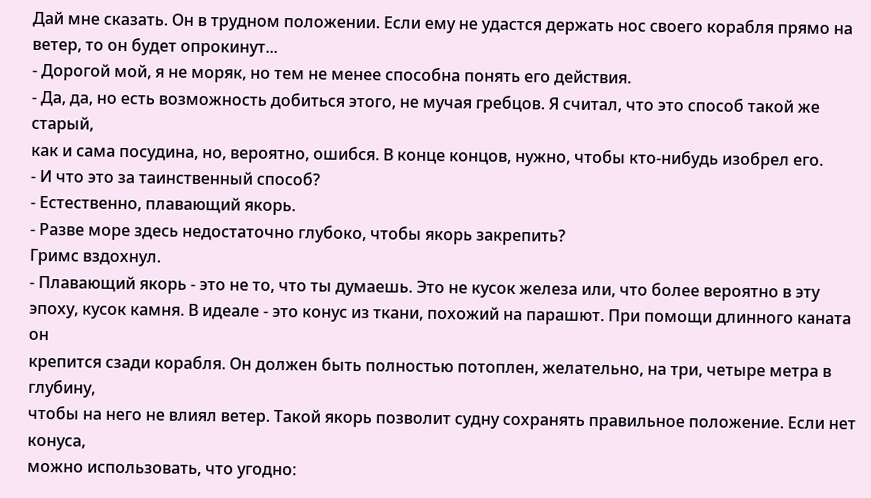Дай мне сказать. Он в трудном положении. Если ему не удастся держать нос своего корабля прямо на
ветер, то он будет опрокинут...
- Дорогой мой, я не моряк, но тем не менее способна понять его действия.
- Да, да, но есть возможность добиться этого, не мучая гребцов. Я считал, что это способ такой же старый,
как и сама посудина, но, вероятно, ошибся. В конце концов, нужно, чтобы кто-нибудь изобрел его.
- И что это за таинственный способ?
- Естественно, плавающий якорь.
- Разве море здесь недостаточно глубоко, чтобы якорь закрепить?
Гримс вздохнул.
- Плавающий якорь - это не то, что ты думаешь. Это не кусок железа или, что более вероятно в эту
эпоху, кусок камня. В идеале - это конус из ткани, похожий на парашют. При помощи длинного каната он
крепится сзади корабля. Он должен быть полностью потоплен, желательно, на три, четыре метра в глубину,
чтобы на него не влиял ветер. Такой якорь позволит судну сохранять правильное положение. Если нет конуса,
можно использовать, что угодно: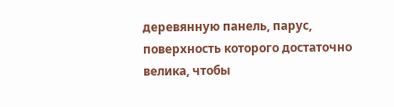деревянную панель, парус, поверхность которого достаточно велика, чтобы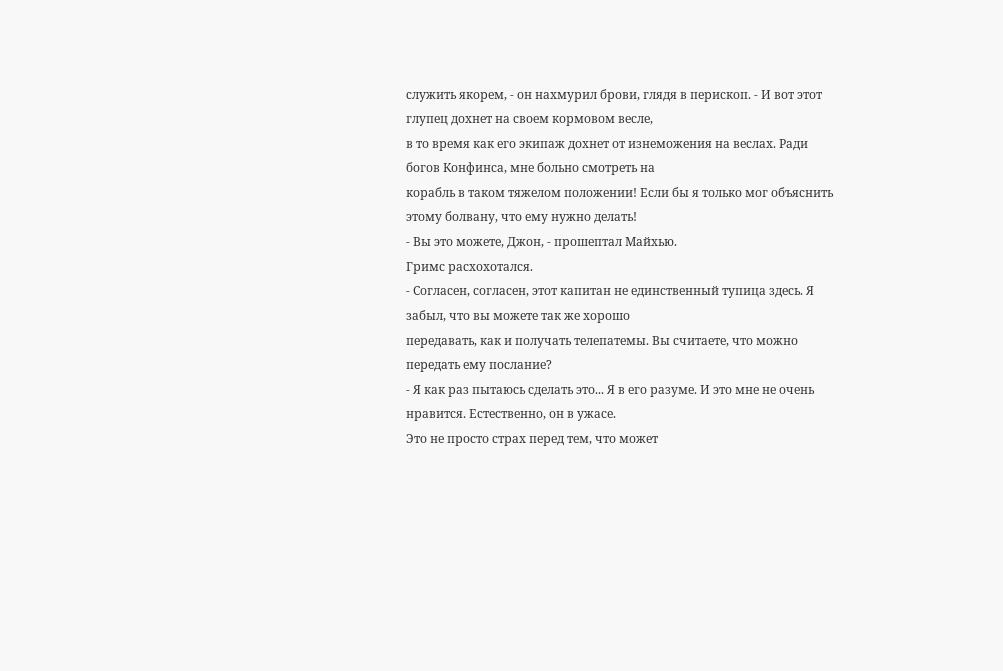служить якорем, - он нахмурил брови, глядя в перископ. - И вот этот глупец дохнет на своем кормовом весле,
в то время как его экипаж дохнет от изнеможения на веслах. Ради богов Конфинса, мне больно смотреть на
корабль в таком тяжелом положении! Если бы я только мог объяснить этому болвану, что ему нужно делать!
- Вы это можете, Джон, - прошептал Майхью.
Гримс расхохотался.
- Согласен, согласен, этот капитан не единственный тупица здесь. Я забыл, что вы можете так же хорошо
передавать, как и получать телепатемы. Вы считаете, что можно передать ему послание?
- Я как раз пытаюсь сделать это... Я в его разуме. И это мне не очень нравится. Естественно, он в ужасе.
Это не просто страх перед тем, что может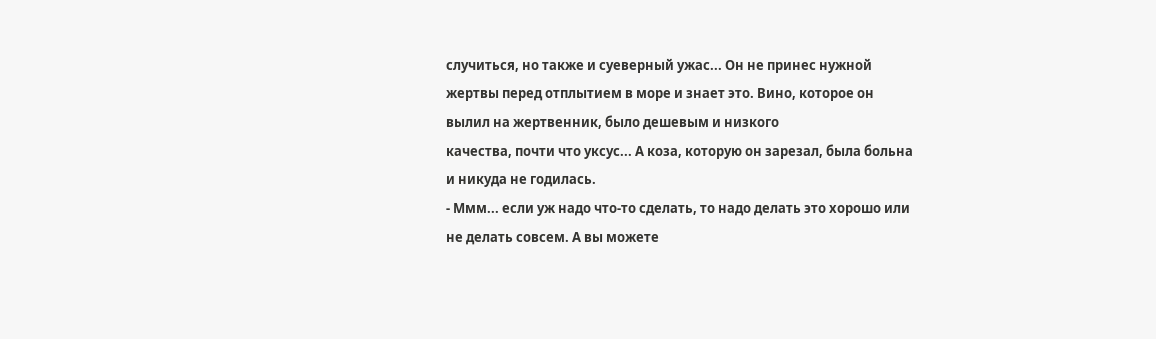случиться, но также и суеверный ужас... Он не принес нужной
жертвы перед отплытием в море и знает это. Вино, которое он вылил на жертвенник, было дешевым и низкого
качества, почти что уксус... А коза, которую он зарезал, была больна и никуда не годилась.
- Ммм... если уж надо что-то сделать, то надо делать это хорошо или не делать совсем. А вы можете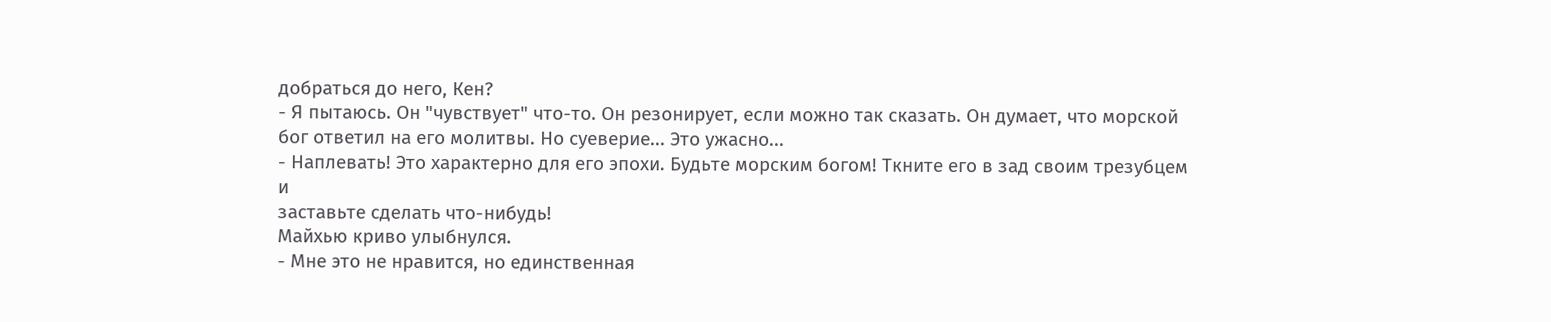добраться до него, Кен?
- Я пытаюсь. Он "чувствует" что-то. Он резонирует, если можно так сказать. Он думает, что морской
бог ответил на его молитвы. Но суеверие... Это ужасно...
- Наплевать! Это характерно для его эпохи. Будьте морским богом! Ткните его в зад своим трезубцем и
заставьте сделать что-нибудь!
Майхью криво улыбнулся.
- Мне это не нравится, но единственная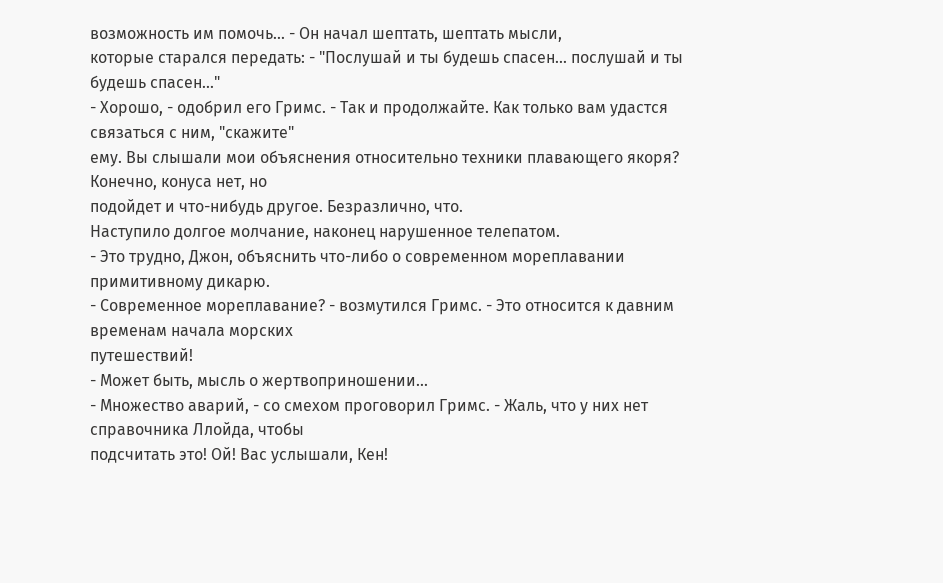возможность им помочь... - Он начал шептать, шептать мысли,
которые старался передать: - "Послушай и ты будешь спасен... послушай и ты будешь спасен..."
- Хорошо, - одобрил его Гримс. - Так и продолжайте. Как только вам удастся связаться с ним, "скажите"
ему. Вы слышали мои объяснения относительно техники плавающего якоря? Конечно, конуса нет, но
подойдет и что-нибудь другое. Безразлично, что.
Наступило долгое молчание, наконец нарушенное телепатом.
- Это трудно, Джон, объяснить что-либо о современном мореплавании примитивному дикарю.
- Современное мореплавание? - возмутился Гримс. - Это относится к давним временам начала морских
путешествий!
- Может быть, мысль о жертвоприношении...
- Множество аварий, - со смехом проговорил Гримс. - Жаль, что у них нет справочника Ллойда, чтобы
подсчитать это! Ой! Вас услышали, Кен!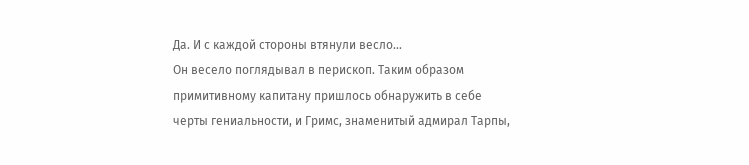Да. И с каждой стороны втянули весло...
Он весело поглядывал в перископ. Таким образом примитивному капитану пришлось обнаружить в себе
черты гениальности, и Гримс, знаменитый адмирал Тарпы,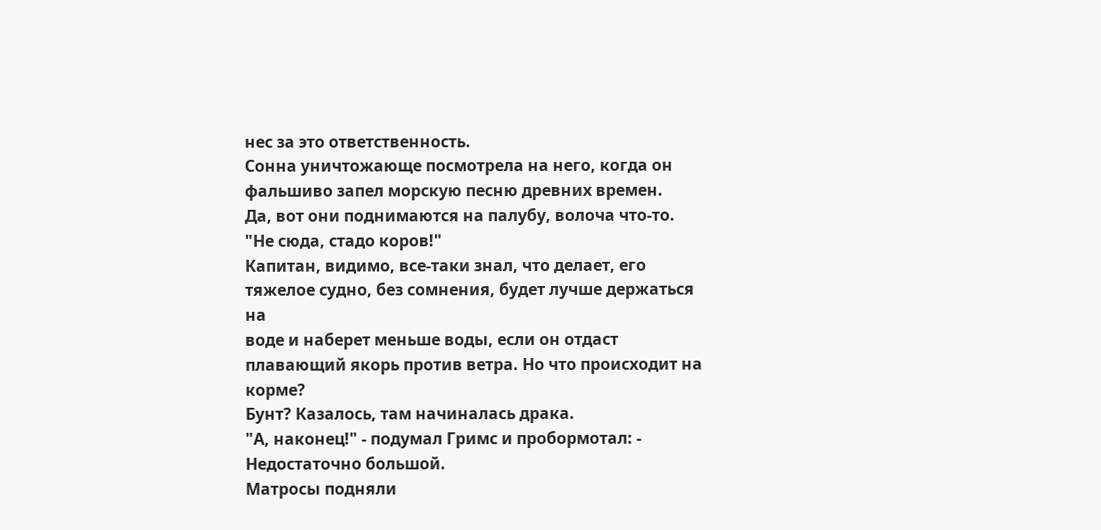нес за это ответственность.
Сонна уничтожающе посмотрела на него, когда он фальшиво запел морскую песню древних времен.
Да, вот они поднимаются на палубу, волоча что-то.
"Не сюда, стадо коров!"
Капитан, видимо, все-таки знал, что делает, его тяжелое судно, без сомнения, будет лучше держаться на
воде и наберет меньше воды, если он отдаст плавающий якорь против ветра. Но что происходит на корме?
Бунт? Казалось, там начиналась драка.
"А, наконец!" - подумал Гримс и пробормотал: - Недостаточно большой.
Матросы подняли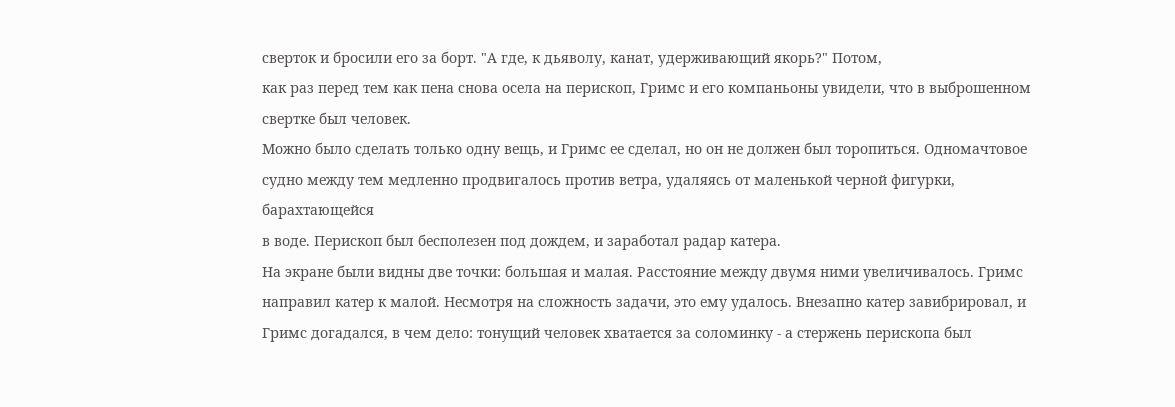сверток и бросили его за борт. "А где, к дьяволу, канат, удерживающий якорь?" Потом,
как раз перед тем как пена снова осела на перископ, Гримс и его компаньоны увидели, что в выброшенном
свертке был человек.
Можно было сделать только одну вещь, и Гримс ее сделал, но он не должен был торопиться. Одномачтовое
судно между тем медленно продвигалось против ветра, удаляясь от маленькой черной фигурки, барахтающейся
в воде. Перископ был бесполезен под дождем, и заработал радар катера.
На экране были видны две точки: большая и малая. Расстояние между двумя ними увеличивалось. Гримс
направил катер к малой. Несмотря на сложность задачи, это ему удалось. Внезапно катер завибрировал, и
Гримс догадался, в чем дело: тонущий человек хватается за соломинку - а стержень перископа был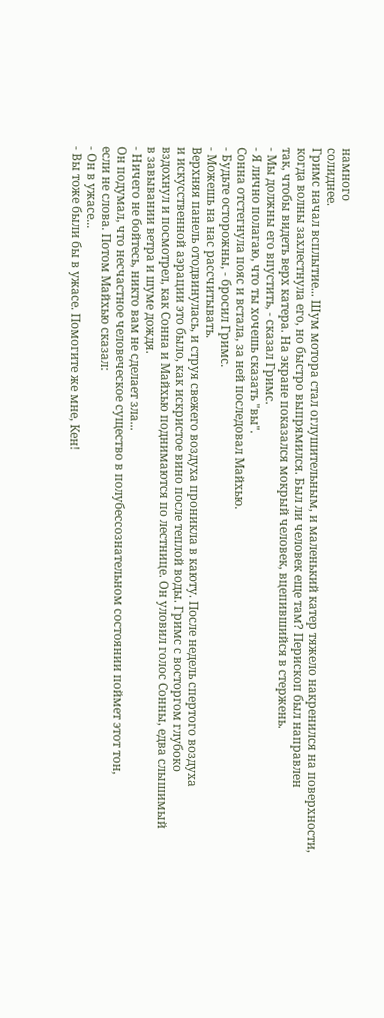намного
солиднее.
Гримс начал всплытие... Шум мотора стал оглушительным, и маленький катер тяжело накренился на поверхности,
когда волны захлестнула его, но быстро выпрямился. Был ли человек еще там? Перископ был направлен
так, чтобы видеть верх катера. На экране показался мокрый человек, вцепившийся в стержень.
- Мы должны его впустить, - сказал Гримс.
- Я лично полагаю, что ты хочешь сказать "вы".
Сонна отстегнула пояс и встала, за ней последовал Майхью.
- Будьте осторожны, - бросил Гримс.
- Можешь на нас рассчитывать.
Верхняя панель отодвинулась, и струя свежего воздуха проникла в каюту. После недель спертого воздуха
и искусственной аэрации это было, как искристое вино после теплой воды. Гримс с восторгом глубоко
вздохнул и посмотрел, как Сонна и Майхью поднимаются по лестнице. Он уловил голос Сонны, едва слышимый
в завывании ветра и шуме дождя.
- Ничего не бойтесь, никто вам не сделает зла...
Он подумал, что несчастное человеческое существо в полубессознательном состоянии поймет этот тон,
если не слова. Потом Майхью сказал:
- Он в ужасе...
- Вы тоже были бы в ужасе. Помогите же мне, Кен!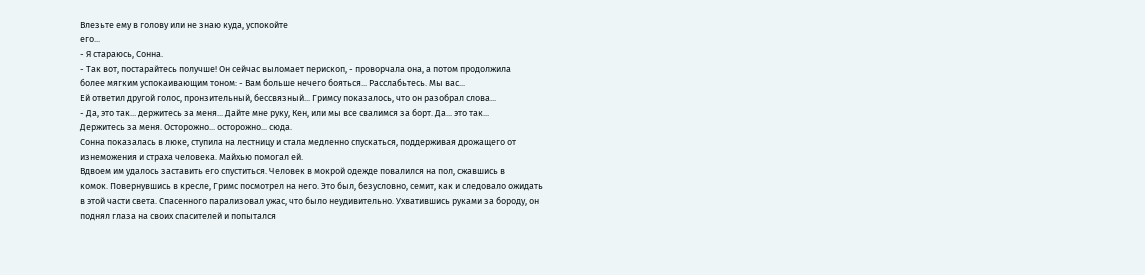Влезьте ему в голову или не знаю куда, успокойте
его...
- Я стараюсь, Сонна.
- Так вот, постарайтесь получше! Он сейчас выломает перископ, - проворчала она, а потом продолжила
более мягким успокаивающим тоном: - Вам больше нечего бояться... Расслабьтесь. Мы вас...
Ей ответил другой голос, пронзительный, бессвязный... Гримсу показалось, что он разобрал слова...
- Да, это так... держитесь за меня... Дайте мне руку, Кен, или мы все свалимся за борт. Да... это так...
Держитесь за меня. Осторожно... осторожно... сюда.
Сонна показалась в люке, ступила на лестницу и стала медленно спускаться, поддерживая дрожащего от
изнеможения и страха человека. Майхью помогал ей.
Вдвоем им удалось заставить его спуститься. Человек в мокрой одежде повалился на пол, сжавшись в
комок. Повернувшись в кресле, Гримс посмотрел на него. Это был, безусловно, семит, как и следовало ожидать
в этой части света. Спасенного парализовал ужас, что было неудивительно. Ухватившись руками за бороду, он
поднял глаза на своих спасителей и попытался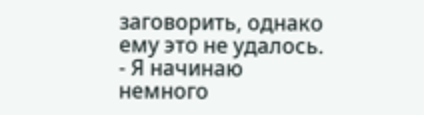заговорить, однако ему это не удалось.
- Я начинаю немного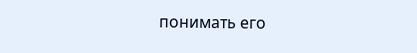понимать его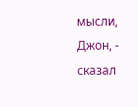мысли, Джон, - сказал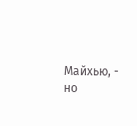Майхью, - но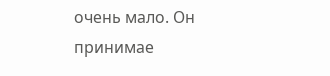очень мало. Он принимае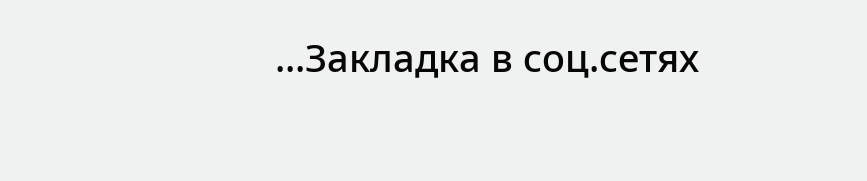...Закладка в соц.сетях